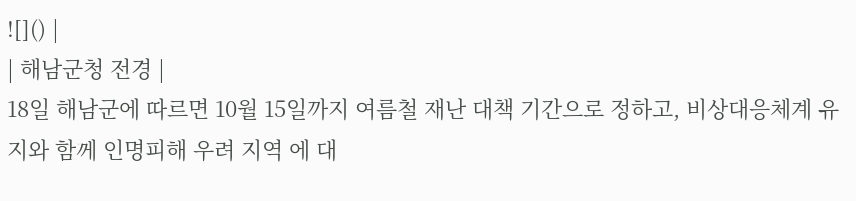![]() |
| 해남군청 전경 |
18일 해남군에 따르면 10월 15일까지 여름철 재난 대책 기간으로 정하고, 비상대응체계 유지와 함께 인명피해 우려 지역 에 대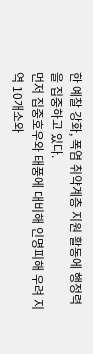한 예찰 강화, 폭염 취약계층 지원 활동에 행정력을 집중하고 있다.
먼저 집중호우와 태풍에 대비해 인명피해 우려 지역 10개소와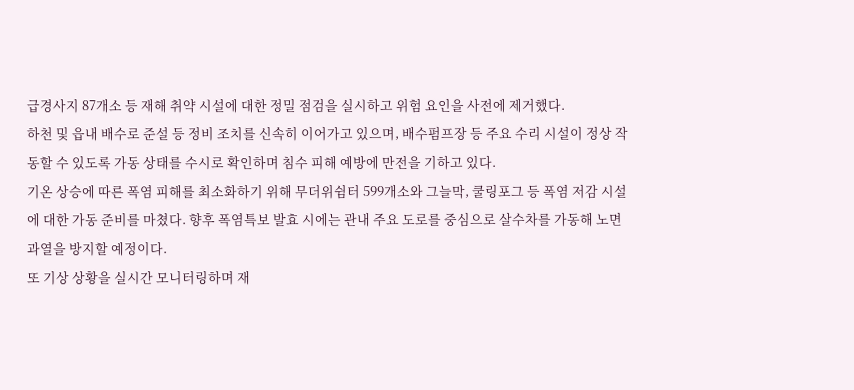급경사지 87개소 등 재해 취약 시설에 대한 정밀 점검을 실시하고 위험 요인을 사전에 제거했다.
하천 및 읍내 배수로 준설 등 정비 조치를 신속히 이어가고 있으며, 배수펌프장 등 주요 수리 시설이 정상 작동할 수 있도록 가동 상태를 수시로 확인하며 침수 피해 예방에 만전을 기하고 있다.
기온 상승에 따른 폭염 피해를 최소화하기 위해 무더위쉼터 599개소와 그늘막, 쿨링포그 등 폭염 저감 시설에 대한 가동 준비를 마쳤다. 향후 폭염특보 발효 시에는 관내 주요 도로를 중심으로 살수차를 가동해 노면 과열을 방지할 예정이다.
또 기상 상황을 실시간 모니터링하며 재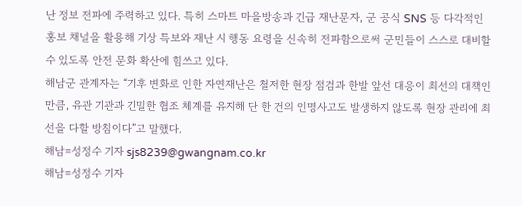난 정보 전파에 주력하고 있다. 특히 스마트 마을방송과 긴급 재난문자, 군 공식 SNS 등 다각적인 홍보 채널을 활용해 기상 특보와 재난 시 행동 요령을 신속히 전파함으로써 군민들이 스스로 대비할 수 있도록 안전 문화 확산에 힘쓰고 있다.
해남군 관계자는 “기후 변화로 인한 자연재난은 철저한 현장 점검과 한발 앞선 대응이 최선의 대책인 만큼, 유관 기관과 긴밀한 협조 체계를 유지해 단 한 건의 인명사고도 발생하지 않도록 현장 관리에 최선을 다할 방침이다”고 말했다.
해남=성정수 기자 sjs8239@gwangnam.co.kr
해남=성정수 기자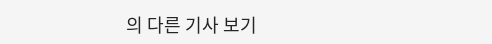의 다른 기사 보기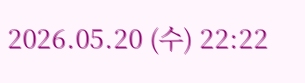2026.05.20 (수) 22:22